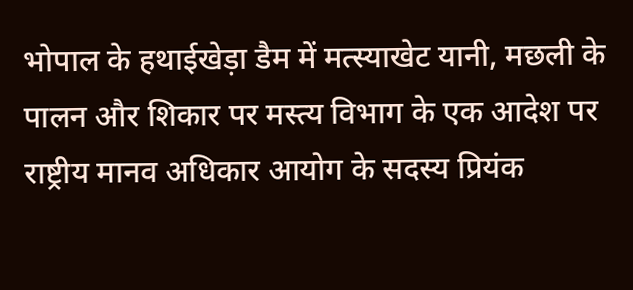भोपाल के हथाईखेड़ा डैम में मत्स्याखेट यानी, मछली के पालन और शिकार पर मस्त्य विभाग के एक आदेश पर राष्ट्रीय मानव अधिकार आयोग के सदस्य प्रियंक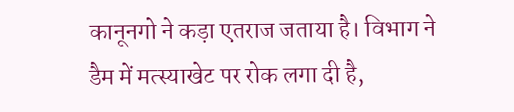कानूनगो ने कड़ा एतराज जताया है। विभाग ने डैम में मत्स्याखेट पर रोक लगा दी है,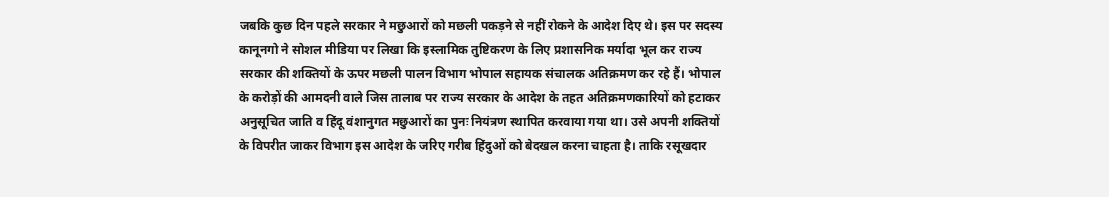जबकि कुछ दिन पहले सरकार ने मछुआरों को मछली पकड़ने से नहीं रोकने के आदेश दिए थे। इस पर सदस्य कानूनगो ने सोशल मीडिया पर लिखा कि इस्लामिक तुष्टिकरण के लिए प्रशासनिक मर्यादा भूल कर राज्य सरकार की शक्तियों के ऊपर मछली पालन विभाग भोपाल सहायक संचालक अतिक्रमण कर रहे हैं। भोपाल के करोड़ों की आमदनी वाले जिस तालाब पर राज्य सरकार के आदेश के तहत अतिक्रमणकारियों को हटाकर अनुसूचित जाति व हिंदू वंशानुगत मछुआरों का पुनः नियंत्रण स्थापित करवाया गया था। उसे अपनी शक्तियों के विपरीत जाकर विभाग इस आदेश के जरिए गरीब हिंदुओं को बेदखल करना चाहता है। ताकि रसूखदार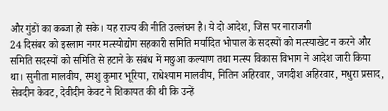और गुंडों का कब्जा हो सके। यह राज्य की नीति उल्लंघन है। ये दो आदेश, जिस पर नाराजगी
24 दिसंबर को इस्लाम नगर मत्स्योद्योग सहकारी समिति मर्यादित भोपाल के सदस्यों को मत्स्याखेट न करने और समिति सदस्यों को समिति से हटाने के संबंध में मछुआ कल्याण तथा मत्स्य विकास विभाग ने आदेश जारी किया था। सुनीता मालवीय, रमशु कुमार भूरिया, राधेश्याम मालवीय, नितिन अहिरवार, जगदीश अहिरवार, मधुरा प्रसाद, सेवदीन केवट, देवीदीन केवट ने शिकायत की थी कि उन्हें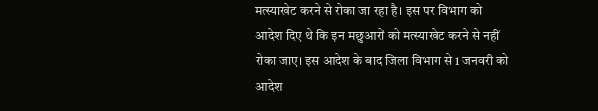मत्स्याखेट करने से रोका जा रहा है। इस पर विभाग को आदेश दिए थे कि इन मछुआरों को मत्स्याखेट करने से नहीं रोका जाए। इस आदेश के बाद जिला विभाग से 1 जनवरी को आदेश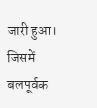जारी हुआ। जिसमें बलपूर्वक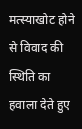मत्स्याखोट होने से विवाद की स्थिति का हवाला देते हुए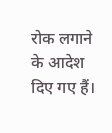रोक लगाने के आदेश दिए गए हैं।